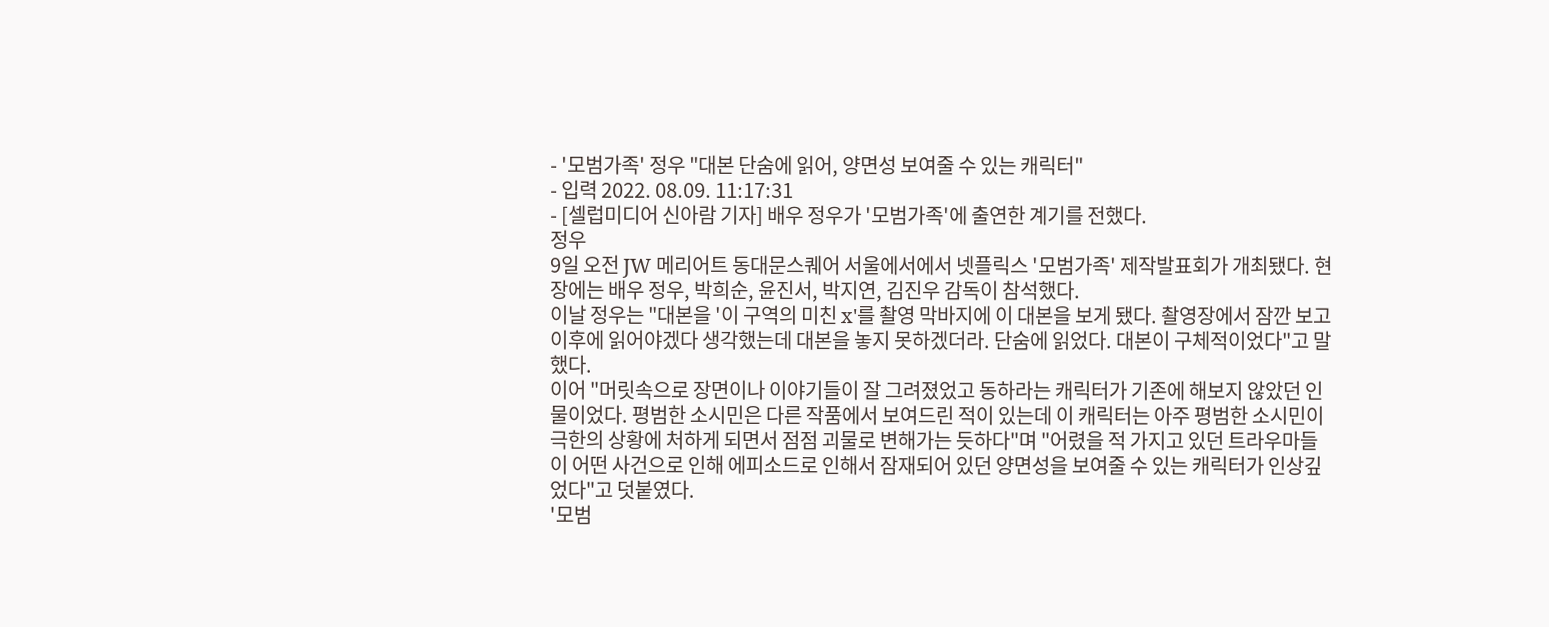- '모범가족' 정우 "대본 단숨에 읽어, 양면성 보여줄 수 있는 캐릭터"
- 입력 2022. 08.09. 11:17:31
- [셀럽미디어 신아람 기자] 배우 정우가 '모범가족'에 출연한 계기를 전했다.
정우
9일 오전 JW 메리어트 동대문스퀘어 서울에서에서 넷플릭스 '모범가족' 제작발표회가 개최됐다. 현장에는 배우 정우, 박희순, 윤진서, 박지연, 김진우 감독이 참석했다.
이날 정우는 "대본을 '이 구역의 미친 x'를 촬영 막바지에 이 대본을 보게 됐다. 촬영장에서 잠깐 보고 이후에 읽어야겠다 생각했는데 대본을 놓지 못하겠더라. 단숨에 읽었다. 대본이 구체적이었다"고 말했다.
이어 "머릿속으로 장면이나 이야기들이 잘 그려졌었고 동하라는 캐릭터가 기존에 해보지 않았던 인물이었다. 평범한 소시민은 다른 작품에서 보여드린 적이 있는데 이 캐릭터는 아주 평범한 소시민이 극한의 상황에 처하게 되면서 점점 괴물로 변해가는 듯하다"며 "어렸을 적 가지고 있던 트라우마들이 어떤 사건으로 인해 에피소드로 인해서 잠재되어 있던 양면성을 보여줄 수 있는 캐릭터가 인상깊었다"고 덧붙였다.
'모범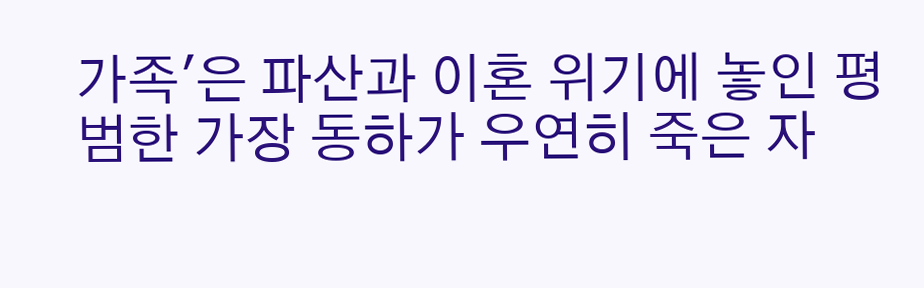가족'은 파산과 이혼 위기에 놓인 평범한 가장 동하가 우연히 죽은 자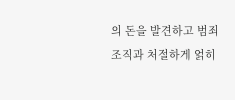의 돈을 발견하고 범죄 조직과 처절하게 얽히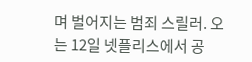며 벌어지는 범죄 스릴러. 오는 12일 넷플리스에서 공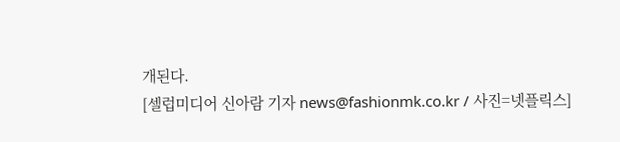개된다.
[셀럽미디어 신아람 기자 news@fashionmk.co.kr / 사진=넷플릭스]